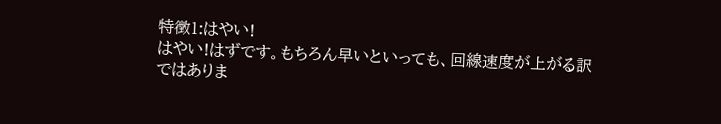特徴1:はやい!
はやい!はずです。もちろん早いといっても、回線速度が上がる訳ではありま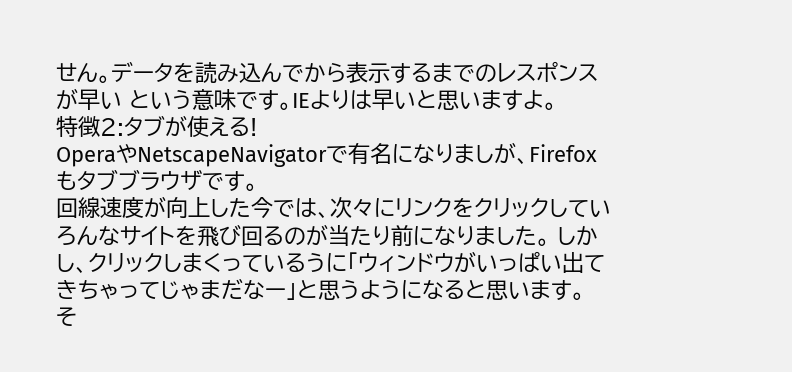せん。データを読み込んでから表示するまでのレスポンスが早い という意味です。IEよりは早いと思いますよ。
特徴2:タブが使える!
OperaやNetscapeNavigatorで有名になりましが、Firefoxもタブブラウザです。
回線速度が向上した今では、次々にリンクをクリックしていろんなサイトを飛び回るのが当たり前になりました。 しかし、クリックしまくっているうに「ウィンドウがいっぱい出てきちゃってじゃまだなー」と思うようになると思います。
そ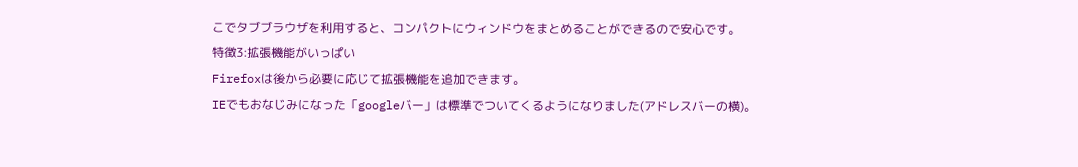こでタブブラウザを利用すると、コンパクトにウィンドウをまとめることができるので安心です。
特徴3:拡張機能がいっぱい
Firefoxは後から必要に応じて拡張機能を追加できます。
IEでもおなじみになった「googleバー」は標準でついてくるようになりました(アドレスバーの横)。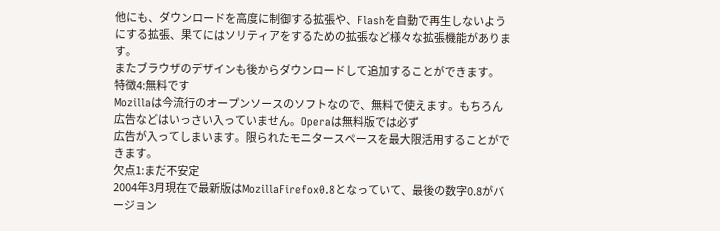他にも、ダウンロードを高度に制御する拡張や、Flashを自動で再生しないようにする拡張、果てにはソリティアをするための拡張など様々な拡張機能があります。
またブラウザのデザインも後からダウンロードして追加することができます。
特徴4:無料です
Mozillaは今流行のオープンソースのソフトなので、無料で使えます。もちろん広告などはいっさい入っていません。Operaは無料版では必ず
広告が入ってしまいます。限られたモニタースペースを最大限活用することができます。
欠点1:まだ不安定
2004年3月現在で最新版はMozillaFirefox0.8となっていて、最後の数字0.8がバージョン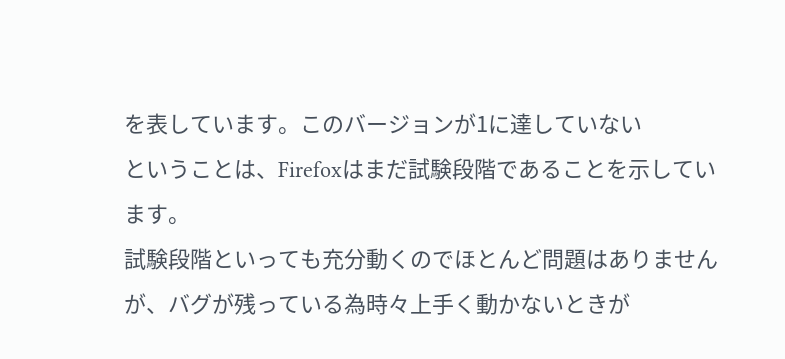を表しています。このバージョンが1に達していない
ということは、Firefoxはまだ試験段階であることを示しています。
試験段階といっても充分動くのでほとんど問題はありませんが、バグが残っている為時々上手く動かないときが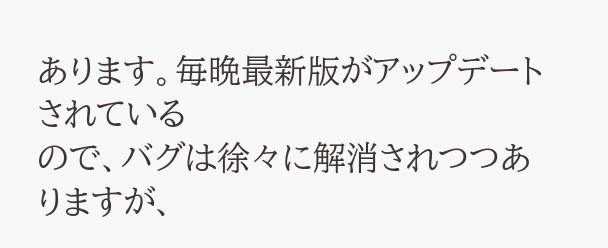あります。毎晩最新版がアップデートされている
ので、バグは徐々に解消されつつありますが、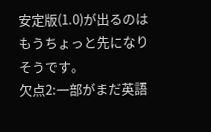安定版(1.0)が出るのはもうちょっと先になりそうです。
欠点2:一部がまだ英語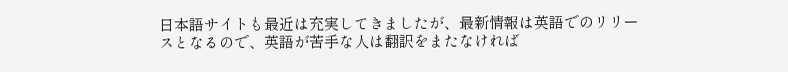日本語サイトも最近は充実してきましたが、最新情報は英語でのリリースとなるので、英語が苦手な人は翻訳をまたなければ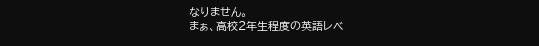なりません。
まぁ、高校2年生程度の英語レベ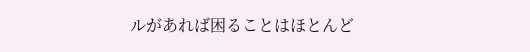ルがあれば困ることはほとんど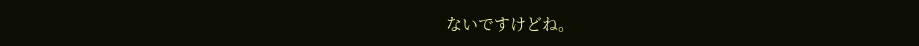ないですけどね。